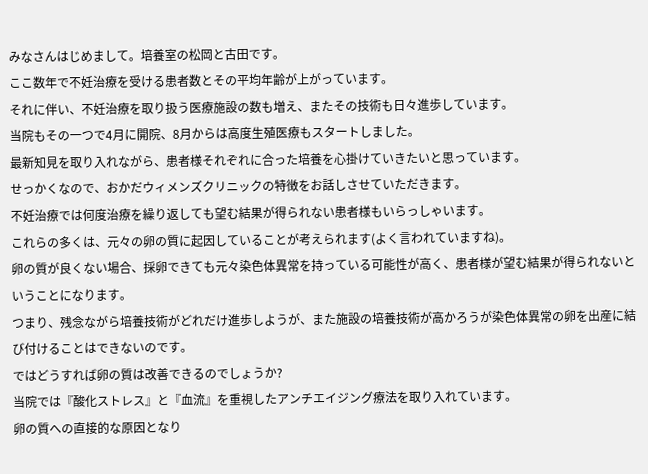みなさんはじめまして。培養室の松岡と古田です。
ここ数年で不妊治療を受ける患者数とその平均年齢が上がっています。
それに伴い、不妊治療を取り扱う医療施設の数も増え、またその技術も日々進歩しています。
当院もその一つで4月に開院、8月からは高度生殖医療もスタートしました。
最新知見を取り入れながら、患者様それぞれに合った培養を心掛けていきたいと思っています。
せっかくなので、おかだウィメンズクリニックの特徴をお話しさせていただきます。
不妊治療では何度治療を繰り返しても望む結果が得られない患者様もいらっしゃいます。
これらの多くは、元々の卵の質に起因していることが考えられます(よく言われていますね)。
卵の質が良くない場合、採卵できても元々染色体異常を持っている可能性が高く、患者様が望む結果が得られないということになります。
つまり、残念ながら培養技術がどれだけ進歩しようが、また施設の培養技術が高かろうが染色体異常の卵を出産に結び付けることはできないのです。
ではどうすれば卵の質は改善できるのでしょうか?
当院では『酸化ストレス』と『血流』を重視したアンチエイジング療法を取り入れています。
卵の質への直接的な原因となり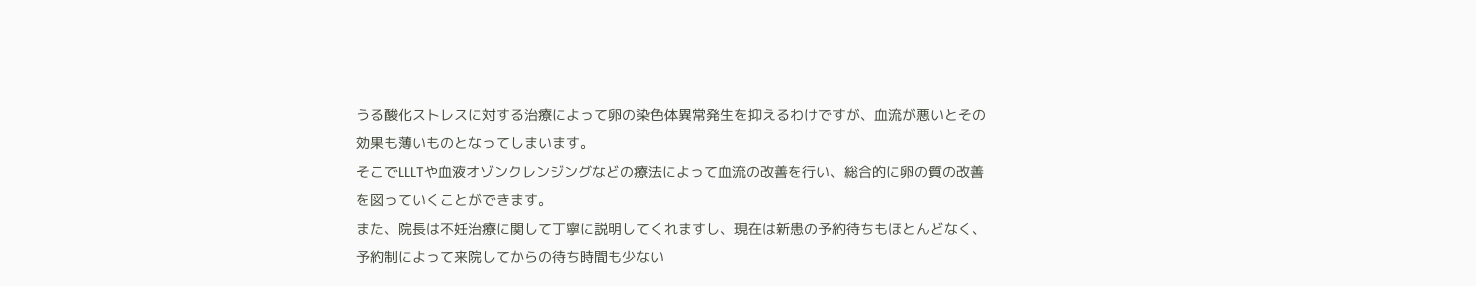うる酸化ストレスに対する治療によって卵の染色体異常発生を抑えるわけですが、血流が悪いとその効果も薄いものとなってしまいます。
そこでLLLTや血液オゾンクレンジングなどの療法によって血流の改善を行い、総合的に卵の質の改善を図っていくことができます。
また、院長は不妊治療に関して丁寧に説明してくれますし、現在は新患の予約待ちもほとんどなく、予約制によって来院してからの待ち時間も少ない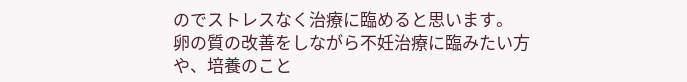のでストレスなく治療に臨めると思います。
卵の質の改善をしながら不妊治療に臨みたい方や、培養のこと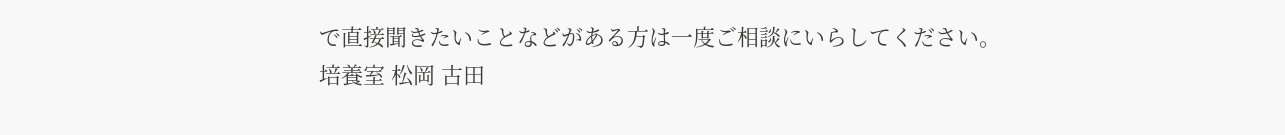で直接聞きたいことなどがある方は一度ご相談にいらしてください。
培養室 松岡 古田